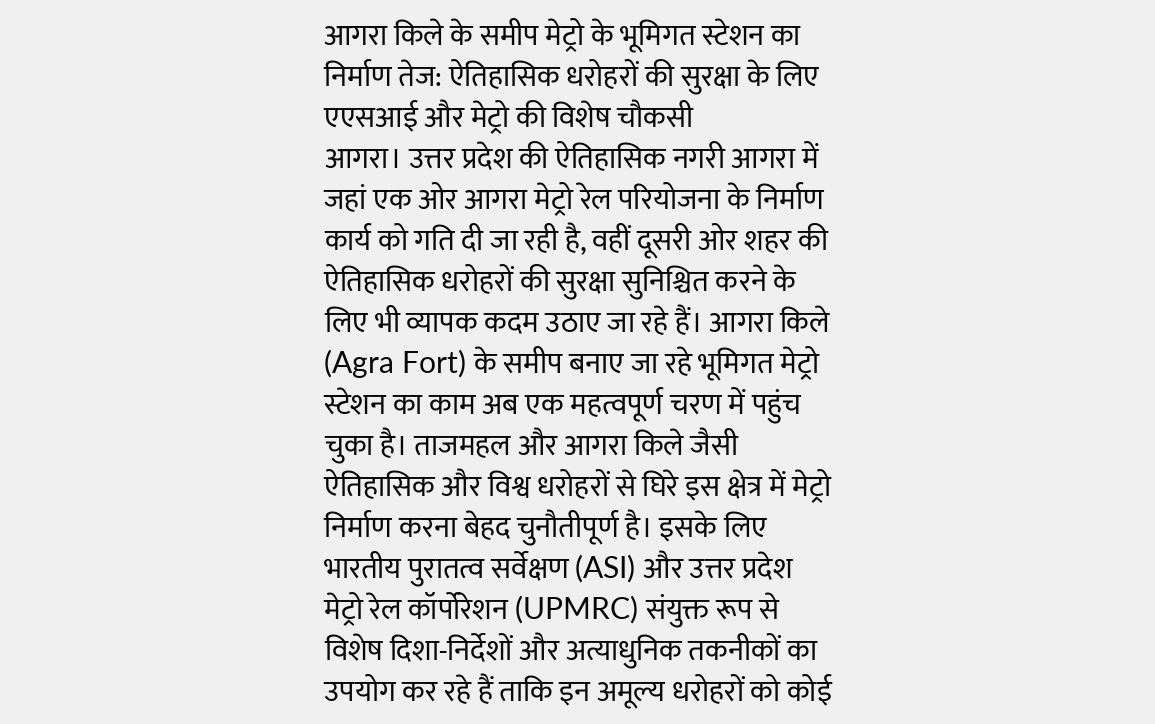आगरा किले के समीप मेट्रो के भूमिगत स्टेशन का निर्माण तेज: ऐतिहासिक धरोहरों की सुरक्षा के लिए एएसआई और मेट्रो की विशेष चौकसी
आगरा। उत्तर प्रदेश की ऐतिहासिक नगरी आगरा में जहां एक ओर आगरा मेट्रो रेल परियोजना के निर्माण कार्य को गति दी जा रही है, वहीं दूसरी ओर शहर की ऐतिहासिक धरोहरों की सुरक्षा सुनिश्चित करने के लिए भी व्यापक कदम उठाए जा रहे हैं। आगरा किले (Agra Fort) के समीप बनाए जा रहे भूमिगत मेट्रो स्टेशन का काम अब एक महत्वपूर्ण चरण में पहुंच चुका है। ताजमहल और आगरा किले जैसी ऐतिहासिक और विश्व धरोहरों से घिरे इस क्षेत्र में मेट्रो निर्माण करना बेहद चुनौतीपूर्ण है। इसके लिए भारतीय पुरातत्व सर्वेक्षण (ASI) और उत्तर प्रदेश मेट्रो रेल कॉर्पोरेशन (UPMRC) संयुक्त रूप से विशेष दिशा-निर्देशों और अत्याधुनिक तकनीकों का उपयोग कर रहे हैं ताकि इन अमूल्य धरोहरों को कोई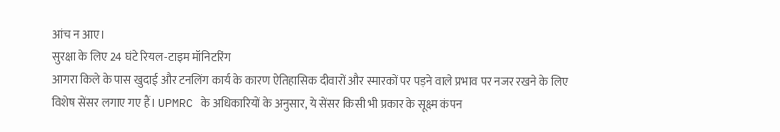आंच न आए।
सुरक्षा के लिए 24 घंटे रियल-टाइम मॉनिटरिंग
आगरा किले के पास खुदाई और टनलिंग कार्य के कारण ऐतिहासिक दीवारों और स्मारकों पर पड़ने वाले प्रभाव पर नजर रखने के लिए विशेष सेंसर लगाए गए हैं। UPMRC के अधिकारियों के अनुसार, ये सेंसर किसी भी प्रकार के सूक्ष्म कंपन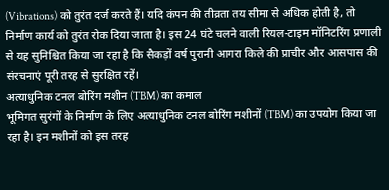(Vibrations) को तुरंत दर्ज करते हैं। यदि कंपन की तीव्रता तय सीमा से अधिक होती है, तो निर्माण कार्य को तुरंत रोक दिया जाता है। इस 24 घंटे चलने वाली रियल-टाइम मॉनिटरिंग प्रणाली से यह सुनिश्चित किया जा रहा है कि सैकड़ों वर्ष पुरानी आगरा किले की प्राचीर और आसपास की संरचनाएं पूरी तरह से सुरक्षित रहें।
अत्याधुनिक टनल बोरिंग मशीन (TBM) का कमाल
भूमिगत सुरंगों के निर्माण के लिए अत्याधुनिक टनल बोरिंग मशीनों (TBM) का उपयोग किया जा रहा है। इन मशीनों को इस तरह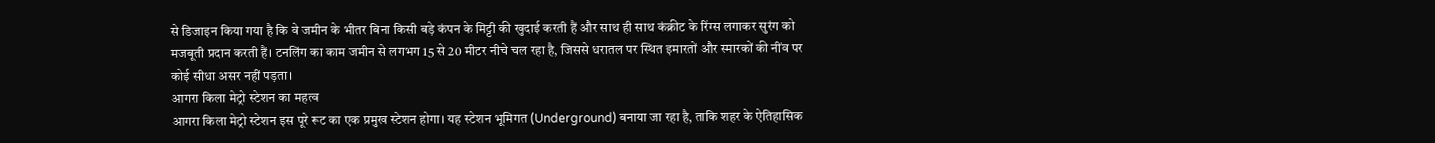से डिजाइन किया गया है कि वे जमीन के भीतर बिना किसी बड़े कंपन के मिट्टी की खुदाई करती हैं और साथ ही साथ कंक्रीट के रिंग्स लगाकर सुरंग को मजबूती प्रदान करती हैं। टनलिंग का काम जमीन से लगभग 15 से 20 मीटर नीचे चल रहा है, जिससे धरातल पर स्थित इमारतों और स्मारकों की नींव पर कोई सीधा असर नहीं पड़ता।
आगरा किला मेट्रो स्टेशन का महत्व
आगरा किला मेट्रो स्टेशन इस पूरे रूट का एक प्रमुख स्टेशन होगा। यह स्टेशन भूमिगत (Underground) बनाया जा रहा है, ताकि शहर के ऐतिहासिक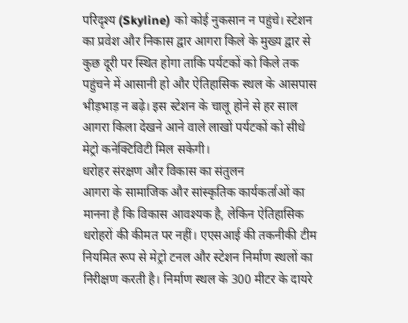परिदृश्य (Skyline) को कोई नुकसान न पहुंचे। स्टेशन का प्रवेश और निकास द्वार आगरा किले के मुख्य द्वार से कुछ दूरी पर स्थित होगा ताकि पर्यटकों को किले तक पहुंचने में आसानी हो और ऐतिहासिक स्थल के आसपास भीड़भाड़ न बढ़े। इस स्टेशन के चालू होने से हर साल आगरा किला देखने आने वाले लाखों पर्यटकों को सीधे मेट्रो कनेक्टिविटी मिल सकेगी।
धरोहर संरक्षण और विकास का संतुलन
आगरा के सामाजिक और सांस्कृतिक कार्यकर्ताओं का मानना है कि विकास आवश्यक है, लेकिन ऐतिहासिक धरोहरों की कीमत पर नहीं। एएसआई की तकनीकी टीम नियमित रूप से मेट्रो टनल और स्टेशन निर्माण स्थलों का निरीक्षण करती है। निर्माण स्थल के 300 मीटर के दायरे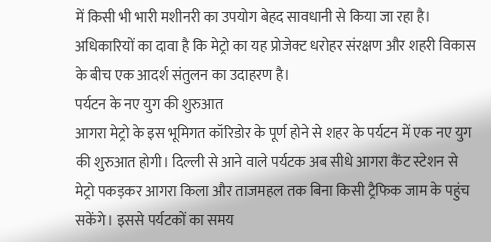में किसी भी भारी मशीनरी का उपयोग बेहद सावधानी से किया जा रहा है। अधिकारियों का दावा है कि मेट्रो का यह प्रोजेक्ट धरोहर संरक्षण और शहरी विकास के बीच एक आदर्श संतुलन का उदाहरण है।
पर्यटन के नए युग की शुरुआत
आगरा मेट्रो के इस भूमिगत कॉरिडोर के पूर्ण होने से शहर के पर्यटन में एक नए युग की शुरुआत होगी। दिल्ली से आने वाले पर्यटक अब सीधे आगरा कैंट स्टेशन से मेट्रो पकड़कर आगरा किला और ताजमहल तक बिना किसी ट्रैफिक जाम के पहुंच सकेंगे। इससे पर्यटकों का समय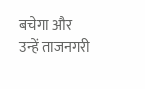बचेगा और उन्हें ताजनगरी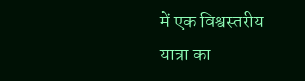में एक विश्वस्तरीय यात्रा का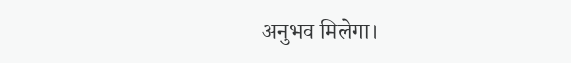अनुभव मिलेगा।